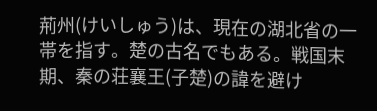荊州(けいしゅう)は、現在の湖北省の一帯を指す。楚の古名でもある。戦国末期、秦の荘襄王(子楚)の諱を避け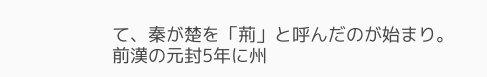て、秦が楚を「荊」と呼んだのが始まり。
前漢の元封5年に州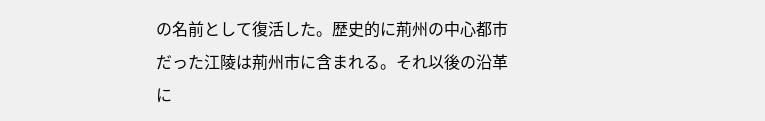の名前として復活した。歴史的に荊州の中心都市だった江陵は荊州市に含まれる。それ以後の沿革に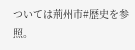ついては荊州市#歴史を参照。